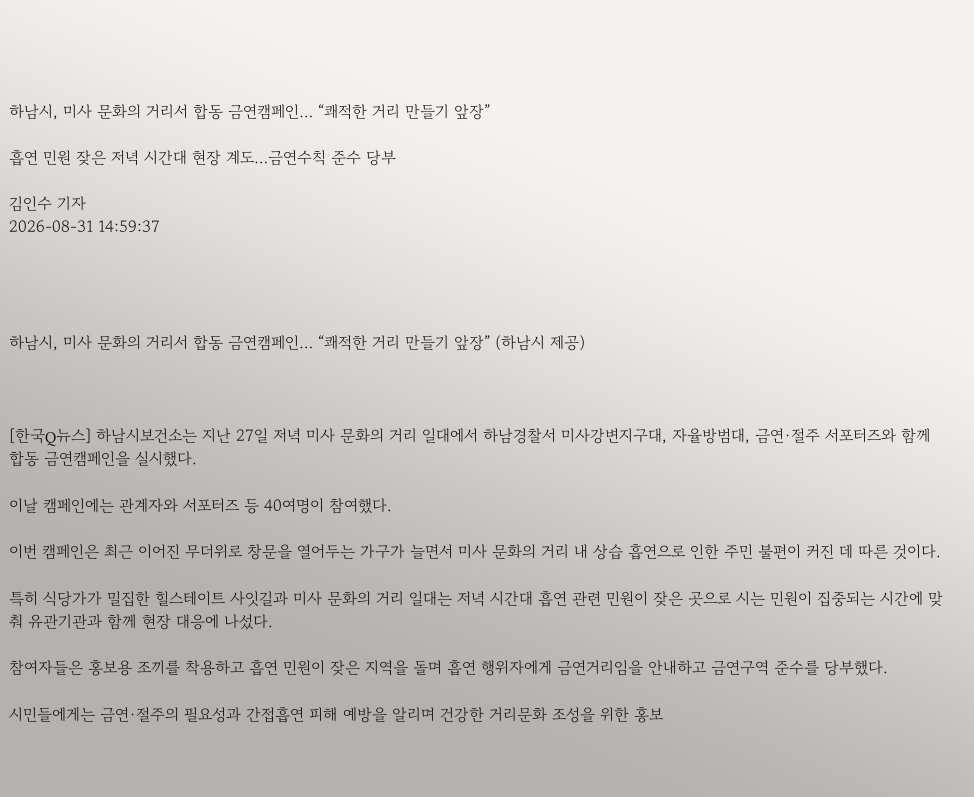하남시, 미사 문화의 거리서 합동 금연캠페인… “쾌적한 거리 만들기 앞장”

흡연 민원 잦은 저녁 시간대 현장 계도…금연수칙 준수 당부

김인수 기자
2026-08-31 14:59:37




하남시, 미사 문화의 거리서 합동 금연캠페인… “쾌적한 거리 만들기 앞장” (하남시 제공)



[한국Q뉴스] 하남시보건소는 지난 27일 저녁 미사 문화의 거리 일대에서 하남경찰서 미사강변지구대, 자율방범대, 금연·절주 서포터즈와 함께 합동 금연캠페인을 실시했다.

이날 캠페인에는 관계자와 서포터즈 등 40여명이 참여했다.

이번 캠페인은 최근 이어진 무더위로 창문을 열어두는 가구가 늘면서 미사 문화의 거리 내 상습 흡연으로 인한 주민 불편이 커진 데 따른 것이다.

특히 식당가가 밀집한 힐스테이트 사잇길과 미사 문화의 거리 일대는 저녁 시간대 흡연 관련 민원이 잦은 곳으로 시는 민원이 집중되는 시간에 맞춰 유관기관과 함께 현장 대응에 나섰다.

참여자들은 홍보용 조끼를 착용하고 흡연 민원이 잦은 지역을 돌며 흡연 행위자에게 금연거리임을 안내하고 금연구역 준수를 당부했다.

시민들에게는 금연·절주의 필요성과 간접흡연 피해 예방을 알리며 건강한 거리문화 조성을 위한 홍보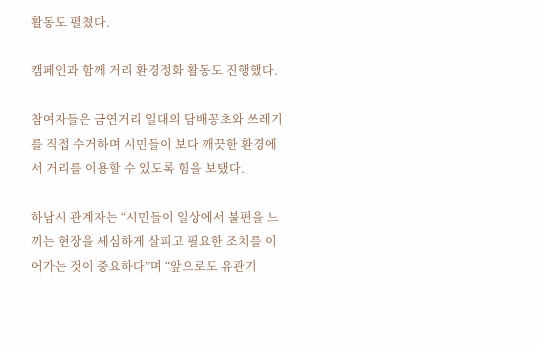활동도 펼쳤다.

캠페인과 함께 거리 환경정화 활동도 진행했다.

참여자들은 금연거리 일대의 담배꽁초와 쓰레기를 직접 수거하며 시민들이 보다 깨끗한 환경에서 거리를 이용할 수 있도록 힘을 보탰다.

하남시 관계자는 “시민들이 일상에서 불편을 느끼는 현장을 세심하게 살피고 필요한 조치를 이어가는 것이 중요하다”며 “앞으로도 유관기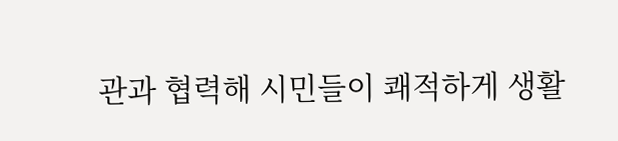관과 협력해 시민들이 쾌적하게 생활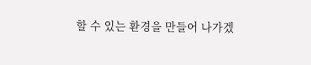할 수 있는 환경을 만들어 나가겠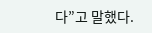다”고 말했다.